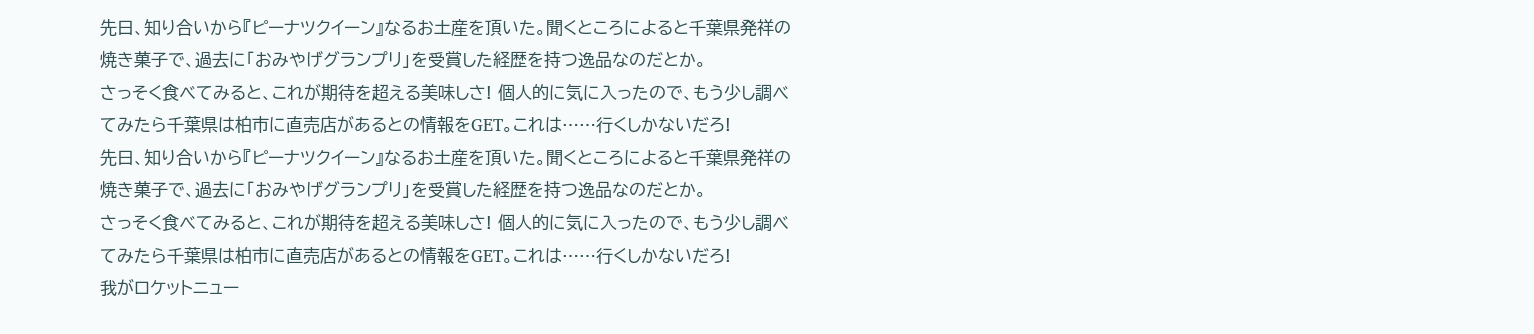先日、知り合いから『ピーナツクイーン』なるお土産を頂いた。聞くところによると千葉県発祥の焼き菓子で、過去に「おみやげグランプリ」を受賞した経歴を持つ逸品なのだとか。
さっそく食べてみると、これが期待を超える美味しさ! 個人的に気に入ったので、もう少し調べてみたら千葉県は柏市に直売店があるとの情報をGET。これは……行くしかないだろ!
先日、知り合いから『ピーナツクイーン』なるお土産を頂いた。聞くところによると千葉県発祥の焼き菓子で、過去に「おみやげグランプリ」を受賞した経歴を持つ逸品なのだとか。
さっそく食べてみると、これが期待を超える美味しさ! 個人的に気に入ったので、もう少し調べてみたら千葉県は柏市に直売店があるとの情報をGET。これは……行くしかないだろ!
我がロケットニュー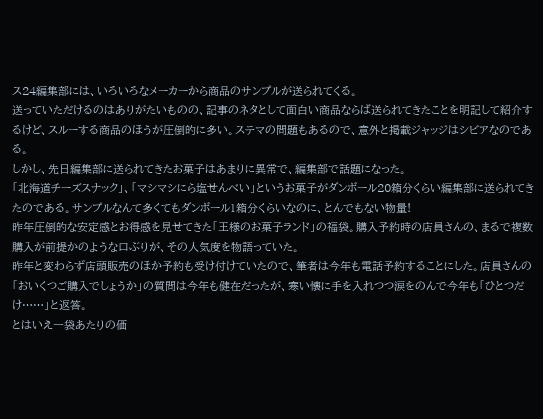ス24編集部には、いろいろなメーカーから商品のサンプルが送られてくる。
送っていただけるのはありがたいものの、記事のネタとして面白い商品ならば送られてきたことを明記して紹介するけど、スルーする商品のほうが圧倒的に多い。ステマの問題もあるので、意外と掲載ジャッジはシビアなのである。
しかし、先日編集部に送られてきたお菓子はあまりに異常で、編集部で話題になった。
「北海道チーズスナック」、「マシマシにら塩せんべい」というお菓子がダンボール20箱分くらい編集部に送られてきたのである。サンプルなんて多くてもダンボール1箱分くらいなのに、とんでもない物量!
昨年圧倒的な安定感とお得感を見せてきた「王様のお菓子ランド」の福袋。購入予約時の店員さんの、まるで複数購入が前提かのような口ぶりが、その人気度を物語っていた。
昨年と変わらず店頭販売のほか予約も受け付けていたので、筆者は今年も電話予約することにした。店員さんの「おいくつご購入でしょうか」の質問は今年も健在だったが、寒い懐に手を入れつつ涙をのんで今年も「ひとつだけ……」と返答。
とはいえ一袋あたりの価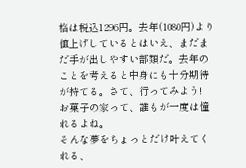格は税込1296円。去年(1080円)より値上げしているとはいえ、まだまだ手が出しやすい部類だ。去年のことを考えると中身にも十分期待が持てる。さて、行ってみよう!
お菓子の家って、誰もが一度は憧れるよね。
そんな夢をちょっとだけ叶えてくれる、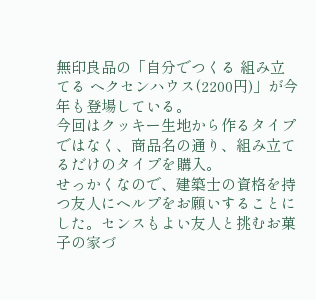無印良品の「自分でつくる 組み立てる ヘクセンハウス(2200円)」が今年も登場している。
今回はクッキー生地から作るタイプではなく、商品名の通り、組み立てるだけのタイプを購入。
せっかくなので、建築士の資格を持つ友人にヘルプをお願いすることにした。センスもよい友人と挑むお菓子の家づ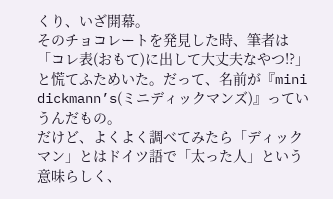くり、いざ開幕。
そのチョコレートを発見した時、筆者は「コレ表(おもて)に出して大丈夫なやつ!?」と慌てふためいた。だって、名前が『mini dickmann’s(ミニディックマンズ)』っていうんだもの。
だけど、よくよく調べてみたら「ディックマン」とはドイツ語で「太った人」という意味らしく、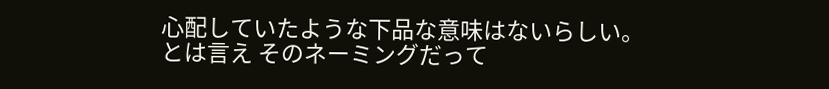心配していたような下品な意味はないらしい。
とは言え そのネーミングだって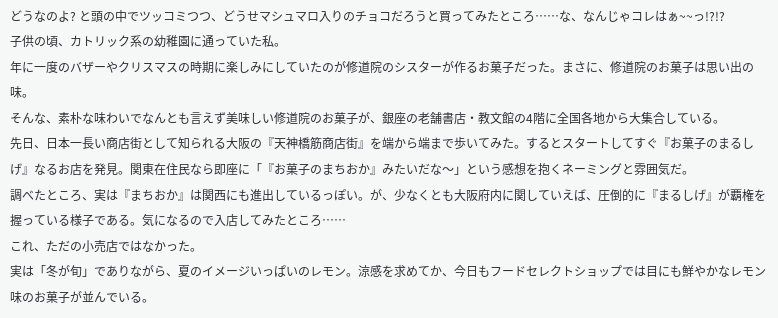どうなのよ? と頭の中でツッコミつつ、どうせマシュマロ入りのチョコだろうと買ってみたところ……な、なんじゃコレはぁ~~っ!?!?
子供の頃、カトリック系の幼稚園に通っていた私。
年に一度のバザーやクリスマスの時期に楽しみにしていたのが修道院のシスターが作るお菓子だった。まさに、修道院のお菓子は思い出の味。
そんな、素朴な味わいでなんとも言えず美味しい修道院のお菓子が、銀座の老舗書店・教文館の4階に全国各地から大集合している。
先日、日本一長い商店街として知られる大阪の『天神橋筋商店街』を端から端まで歩いてみた。するとスタートしてすぐ『お菓子のまるしげ』なるお店を発見。関東在住民なら即座に「『お菓子のまちおか』みたいだな〜」という感想を抱くネーミングと雰囲気だ。
調べたところ、実は『まちおか』は関西にも進出しているっぽい。が、少なくとも大阪府内に関していえば、圧倒的に『まるしげ』が覇権を握っている様子である。気になるので入店してみたところ……
これ、ただの小売店ではなかった。
実は「冬が旬」でありながら、夏のイメージいっぱいのレモン。涼感を求めてか、今日もフードセレクトショップでは目にも鮮やかなレモン味のお菓子が並んでいる。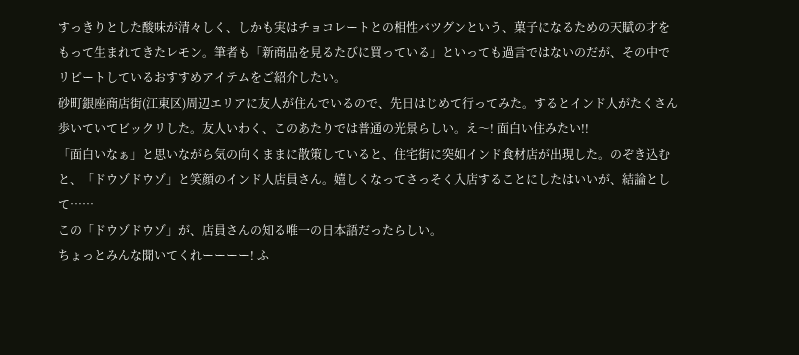すっきりとした酸味が清々しく、しかも実はチョコレートとの相性バツグンという、菓子になるための天賦の才をもって生まれてきたレモン。筆者も「新商品を見るたびに買っている」といっても過言ではないのだが、その中でリピートしているおすすめアイテムをご紹介したい。
砂町銀座商店街(江東区)周辺エリアに友人が住んでいるので、先日はじめて行ってみた。するとインド人がたくさん歩いていてビックリした。友人いわく、このあたりでは普通の光景らしい。え〜! 面白い住みたい!!
「面白いなぁ」と思いながら気の向くままに散策していると、住宅街に突如インド食材店が出現した。のぞき込むと、「ドウゾドウゾ」と笑顔のインド人店員さん。嬉しくなってさっそく入店することにしたはいいが、結論として……
この「ドウゾドウゾ」が、店員さんの知る唯一の日本語だったらしい。
ちょっとみんな聞いてくれーーーー! ふ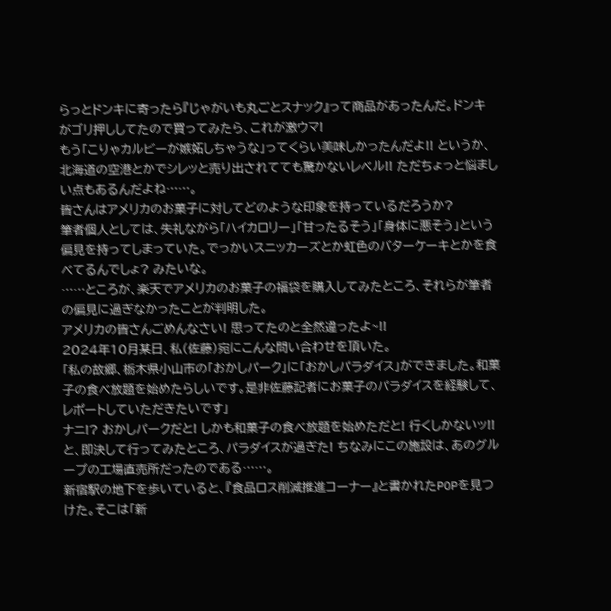らっとドンキに寄ったら『じゃがいも丸ごとスナック』って商品があったんだ。ドンキがゴリ押ししてたので買ってみたら、これが激ウマ!
もう「こりゃカルビーが嫉妬しちゃうな」ってくらい美味しかったんだよ!! というか、北海道の空港とかでシレッと売り出されてても驚かないレベル!! ただちょっと悩ましい点もあるんだよね……。
皆さんはアメリカのお菓子に対してどのような印象を持っているだろうか?
筆者個人としては、失礼ながら「ハイカロリー」「甘ったるそう」「身体に悪そう」という偏見を持ってしまっていた。でっかいスニッカーズとか虹色のバターケーキとかを食べてるんでしょ? みたいな。
……ところが、楽天でアメリカのお菓子の福袋を購入してみたところ、それらが筆者の偏見に過ぎなかったことが判明した。
アメリカの皆さんごめんなさい! 思ってたのと全然違ったよ~!!
2024年10月某日、私(佐藤)宛にこんな問い合わせを頂いた。
「私の故郷、栃木県小山市の「おかしパーク」に「おかしパラダイス」ができました。和菓子の食べ放題を始めたらしいです。是非佐藤記者にお菓子のパラダイスを経験して、レポートしていただきたいです」
ナニ!? おかしパークだと! しかも和菓子の食べ放題を始めただと! 行くしかないッ!! と、即決して行ってみたところ、パラダイスが過ぎた! ちなみにこの施設は、あのグループの工場直売所だったのである……。
新宿駅の地下を歩いていると、『食品ロス削減推進コーナー』と書かれたPOPを見つけた。そこは「新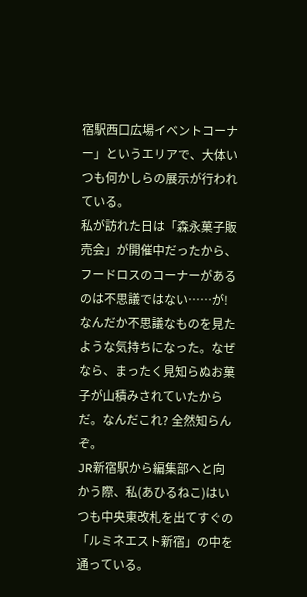宿駅西口広場イベントコーナー」というエリアで、大体いつも何かしらの展示が行われている。
私が訪れた日は「森永菓子販売会」が開催中だったから、フードロスのコーナーがあるのは不思議ではない……が! なんだか不思議なものを見たような気持ちになった。なぜなら、まったく見知らぬお菓子が山積みされていたからだ。なんだこれ? 全然知らんぞ。
JR新宿駅から編集部へと向かう際、私(あひるねこ)はいつも中央東改札を出てすぐの「ルミネエスト新宿」の中を通っている。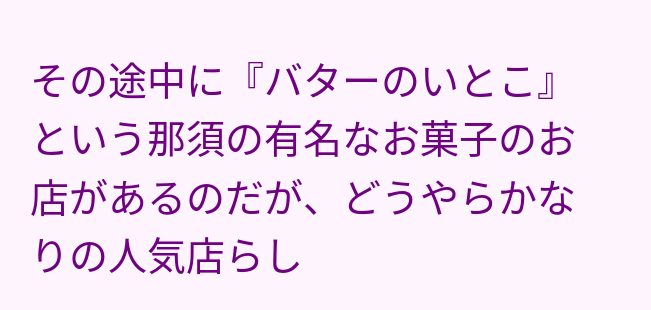その途中に『バターのいとこ』という那須の有名なお菓子のお店があるのだが、どうやらかなりの人気店らし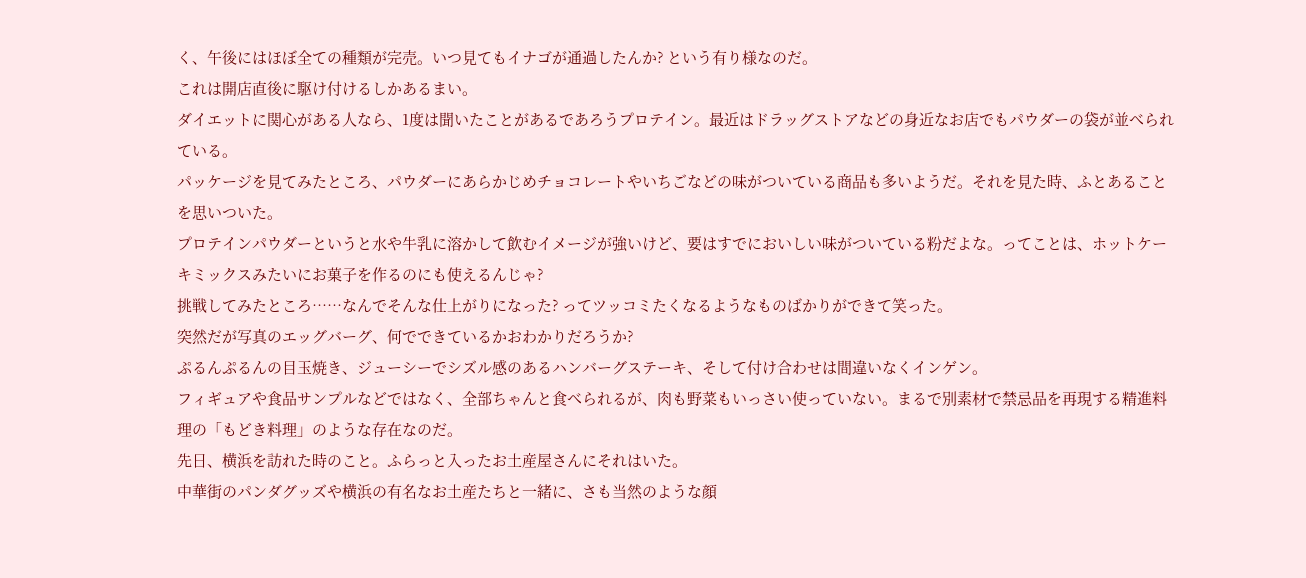く、午後にはほぼ全ての種類が完売。いつ見てもイナゴが通過したんか? という有り様なのだ。
これは開店直後に駆け付けるしかあるまい。
ダイエットに関心がある人なら、1度は聞いたことがあるであろうプロテイン。最近はドラッグストアなどの身近なお店でもパウダーの袋が並べられている。
パッケージを見てみたところ、パウダーにあらかじめチョコレートやいちごなどの味がついている商品も多いようだ。それを見た時、ふとあることを思いついた。
プロテインパウダーというと水や牛乳に溶かして飲むイメージが強いけど、要はすでにおいしい味がついている粉だよな。ってことは、ホットケーキミックスみたいにお菓子を作るのにも使えるんじゃ?
挑戦してみたところ……なんでそんな仕上がりになった? ってツッコミたくなるようなものばかりができて笑った。
突然だが写真のエッグバーグ、何でできているかおわかりだろうか?
ぷるんぷるんの目玉焼き、ジューシーでシズル感のあるハンバーグステーキ、そして付け合わせは間違いなくインゲン。
フィギュアや食品サンプルなどではなく、全部ちゃんと食べられるが、肉も野菜もいっさい使っていない。まるで別素材で禁忌品を再現する精進料理の「もどき料理」のような存在なのだ。
先日、横浜を訪れた時のこと。ふらっと入ったお土産屋さんにそれはいた。
中華街のパンダグッズや横浜の有名なお土産たちと一緒に、さも当然のような顔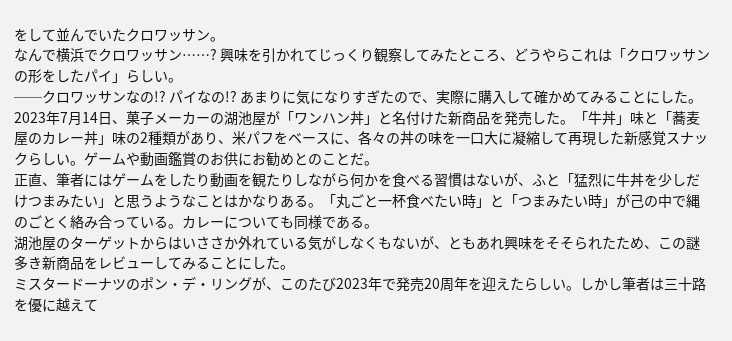をして並んでいたクロワッサン。
なんで横浜でクロワッサン……? 興味を引かれてじっくり観察してみたところ、どうやらこれは「クロワッサンの形をしたパイ」らしい。
──クロワッサンなの!? パイなの!? あまりに気になりすぎたので、実際に購入して確かめてみることにした。
2023年7月14日、菓子メーカーの湖池屋が「ワンハン丼」と名付けた新商品を発売した。「牛丼」味と「蕎麦屋のカレー丼」味の2種類があり、米パフをベースに、各々の丼の味を一口大に凝縮して再現した新感覚スナックらしい。ゲームや動画鑑賞のお供にお勧めとのことだ。
正直、筆者にはゲームをしたり動画を観たりしながら何かを食べる習慣はないが、ふと「猛烈に牛丼を少しだけつまみたい」と思うようなことはかなりある。「丸ごと一杯食べたい時」と「つまみたい時」が己の中で縄のごとく絡み合っている。カレーについても同様である。
湖池屋のターゲットからはいささか外れている気がしなくもないが、ともあれ興味をそそられたため、この謎多き新商品をレビューしてみることにした。
ミスタードーナツのポン・デ・リングが、このたび2023年で発売20周年を迎えたらしい。しかし筆者は三十路を優に越えて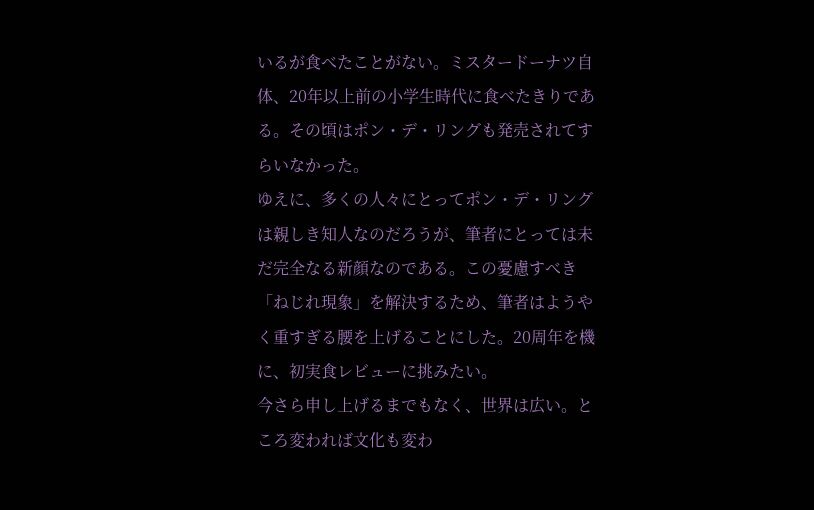いるが食べたことがない。ミスタードーナツ自体、20年以上前の小学生時代に食べたきりである。その頃はポン・デ・リングも発売されてすらいなかった。
ゆえに、多くの人々にとってポン・デ・リングは親しき知人なのだろうが、筆者にとっては未だ完全なる新顔なのである。この憂慮すべき「ねじれ現象」を解決するため、筆者はようやく重すぎる腰を上げることにした。20周年を機に、初実食レビューに挑みたい。
今さら申し上げるまでもなく、世界は広い。ところ変われば文化も変わ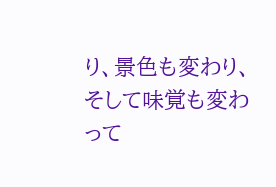り、景色も変わり、そして味覚も変わって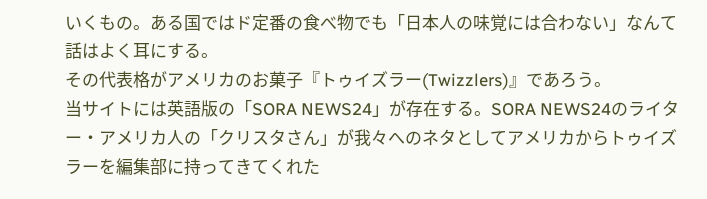いくもの。ある国ではド定番の食べ物でも「日本人の味覚には合わない」なんて話はよく耳にする。
その代表格がアメリカのお菓子『トゥイズラー(Twizzlers)』であろう。
当サイトには英語版の「SORA NEWS24」が存在する。SORA NEWS24のライター・アメリカ人の「クリスタさん」が我々へのネタとしてアメリカからトゥイズラーを編集部に持ってきてくれた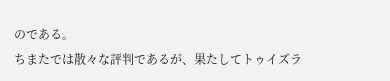のである。
ちまたでは散々な評判であるが、果たしてトゥイズラ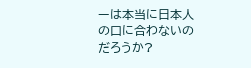ーは本当に日本人の口に合わないのだろうか?